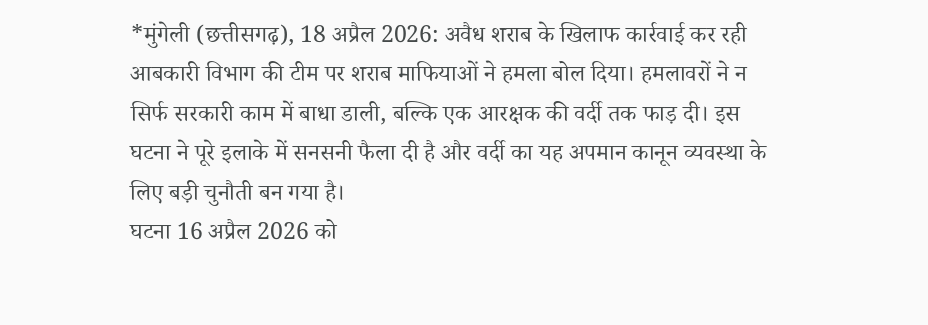*मुंगेली (छत्तीसगढ़), 18 अप्रैल 2026: अवैध शराब के खिलाफ कार्रवाई कर रही आबकारी विभाग की टीम पर शराब माफियाओं ने हमला बोल दिया। हमलावरों ने न सिर्फ सरकारी काम में बाधा डाली, बल्कि एक आरक्षक की वर्दी तक फाड़ दी। इस घटना ने पूरे इलाके में सनसनी फैला दी है और वर्दी का यह अपमान कानून व्यवस्था के लिए बड़ी चुनौती बन गया है।
घटना 16 अप्रैल 2026 को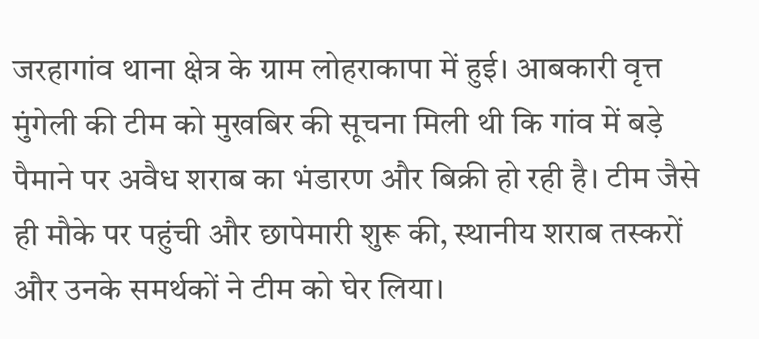जरहागांव थाना क्षेत्र के ग्राम लोहराकापा में हुई। आबकारी वृत्त मुंगेली की टीम को मुखबिर की सूचना मिली थी कि गांव में बड़े पैमाने पर अवैध शराब का भंडारण और बिक्री हो रही है। टीम जैसे ही मौके पर पहुंची और छापेमारी शुरू की, स्थानीय शराब तस्करों और उनके समर्थकों ने टीम को घेर लिया।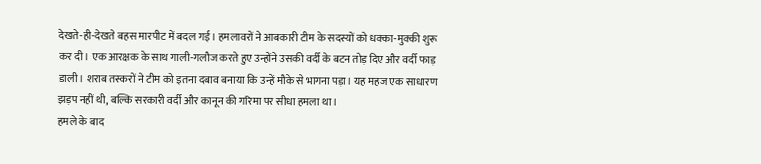देखते-ही-देखते बहस मारपीट में बदल गई। हमलावरों ने आबकारी टीम के सदस्यों को धक्का-मुक्की शुरू कर दी। एक आरक्षक के साथ गाली-गलौज करते हुए उन्होंने उसकी वर्दी के बटन तोड़ दिए और वर्दी फाड़ डाली। शराब तस्करों ने टीम को इतना दबाव बनाया कि उन्हें मौके से भागना पड़ा। यह महज एक साधारण झड़प नहीं थी, बल्कि सरकारी वर्दी और कानून की गरिमा पर सीधा हमला था।
हमले के बाद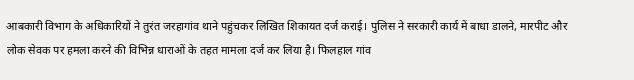आबकारी विभाग के अधिकारियों ने तुरंत जरहागांव थाने पहुंचकर लिखित शिकायत दर्ज कराई। पुलिस ने सरकारी कार्य में बाधा डालने, मारपीट और लोक सेवक पर हमला करने की विभिन्न धाराओं के तहत मामला दर्ज कर लिया है। फिलहाल गांव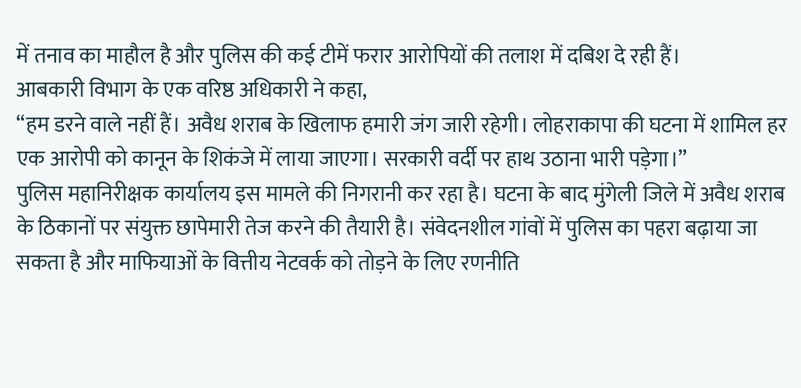में तनाव का माहौल है और पुलिस की कई टीमें फरार आरोपियों की तलाश में दबिश दे रही हैं।
आबकारी विभाग के एक वरिष्ठ अधिकारी ने कहा,
“हम डरने वाले नहीं हैं। अवैध शराब के खिलाफ हमारी जंग जारी रहेगी। लोहराकापा की घटना में शामिल हर एक आरोपी को कानून के शिकंजे में लाया जाएगा। सरकारी वर्दी पर हाथ उठाना भारी पड़ेगा।”
पुलिस महानिरीक्षक कार्यालय इस मामले की निगरानी कर रहा है। घटना के बाद मुंगेली जिले में अवैध शराब के ठिकानों पर संयुक्त छापेमारी तेज करने की तैयारी है। संवेदनशील गांवों में पुलिस का पहरा बढ़ाया जा सकता है और माफियाओं के वित्तीय नेटवर्क को तोड़ने के लिए रणनीति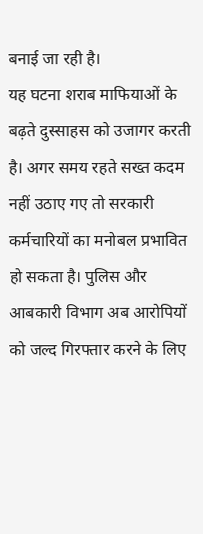बनाई जा रही है।
यह घटना शराब माफियाओं के बढ़ते दुस्साहस को उजागर करती है। अगर समय रहते सख्त कदम नहीं उठाए गए तो सरकारी कर्मचारियों का मनोबल प्रभावित हो सकता है। पुलिस और आबकारी विभाग अब आरोपियों को जल्द गिरफ्तार करने के लिए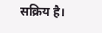सक्रिय है।